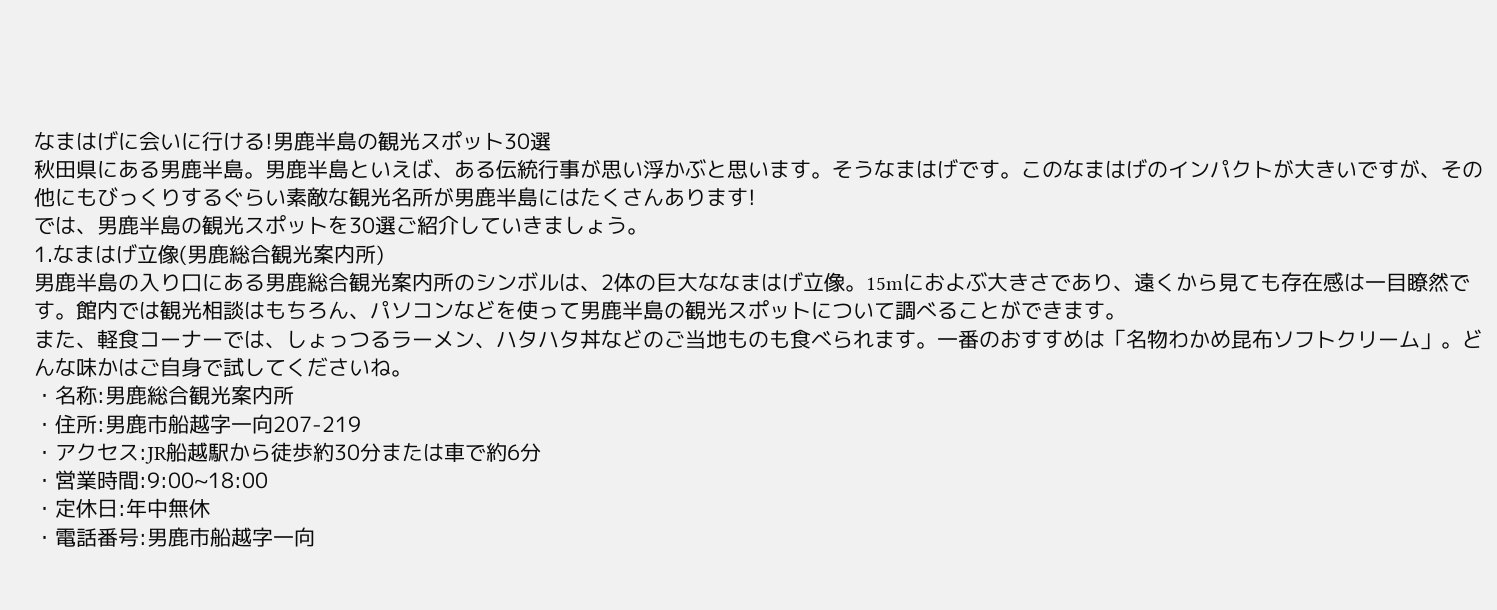なまはげに会いに行ける!男鹿半島の観光スポット30選
秋田県にある男鹿半島。男鹿半島といえば、ある伝統行事が思い浮かぶと思います。そうなまはげです。このなまはげのインパクトが大きいですが、その他にもびっくりするぐらい素敵な観光名所が男鹿半島にはたくさんあります!
では、男鹿半島の観光スポットを30選ご紹介していきましょう。
1.なまはげ立像(男鹿総合観光案内所)
男鹿半島の入り口にある男鹿総合観光案内所のシンボルは、2体の巨大ななまはげ立像。15mにおよぶ大きさであり、遠くから見ても存在感は一目瞭然です。館内では観光相談はもちろん、パソコンなどを使って男鹿半島の観光スポットについて調べることができます。
また、軽食コーナーでは、しょっつるラーメン、ハタハタ丼などのご当地ものも食べられます。一番のおすすめは「名物わかめ昆布ソフトクリーム」。どんな味かはご自身で試してくださいね。
・名称:男鹿総合観光案内所
・住所:男鹿市船越字一向207-219
・アクセス:JR船越駅から徒歩約30分または車で約6分
・営業時間:9:00~18:00
・定休日:年中無休
・電話番号:男鹿市船越字一向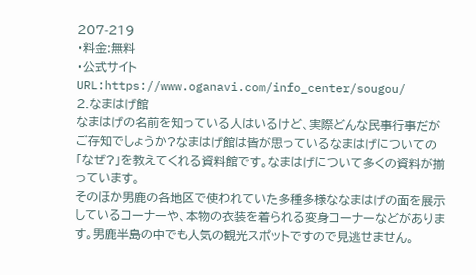207-219
・料金:無料
・公式サイトURL:https://www.oganavi.com/info_center/sougou/
2.なまはげ館
なまはげの名前を知っている人はいるけど、実際どんな民事行事だがご存知でしょうか?なまはげ館は皆が思っているなまはげについての「なぜ?」を教えてくれる資料館です。なまはげについて多くの資料が揃っています。
そのほか男鹿の各地区で使われていた多種多様ななまはげの面を展示しているコーナーや、本物の衣装を着られる変身コーナーなどがあります。男鹿半島の中でも人気の観光スポットですので見逃せません。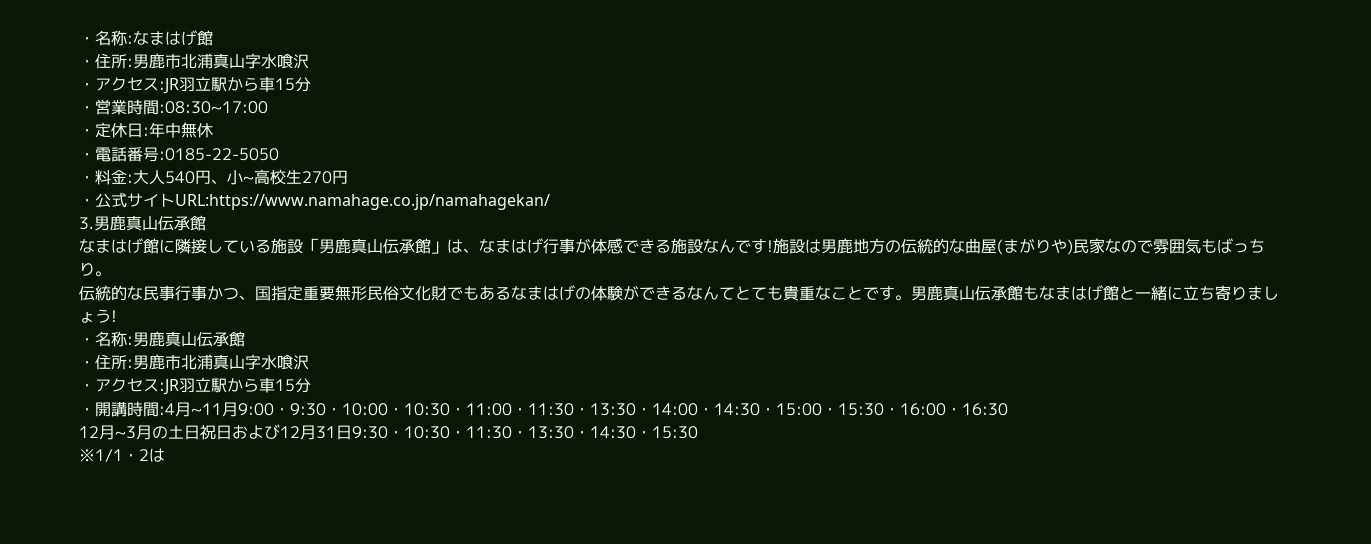・名称:なまはげ館
・住所:男鹿市北浦真山字水喰沢
・アクセス:JR羽立駅から車15分
・営業時間:08:30~17:00
・定休日:年中無休
・電話番号:0185-22-5050
・料金:大人540円、小~高校生270円
・公式サイトURL:https://www.namahage.co.jp/namahagekan/
3.男鹿真山伝承館
なまはげ館に隣接している施設「男鹿真山伝承館」は、なまはげ行事が体感できる施設なんです!施設は男鹿地方の伝統的な曲屋(まがりや)民家なので雰囲気もばっちり。
伝統的な民事行事かつ、国指定重要無形民俗文化財でもあるなまはげの体験ができるなんてとても貴重なことです。男鹿真山伝承館もなまはげ館と一緒に立ち寄りましょう!
・名称:男鹿真山伝承館
・住所:男鹿市北浦真山字水喰沢
・アクセス:JR羽立駅から車15分
・開講時間:4月~11月9:00・9:30・10:00・10:30・11:00・11:30・13:30・14:00・14:30・15:00・15:30・16:00・16:30
12月~3月の土日祝日および12月31日9:30・10:30・11:30・13:30・14:30・15:30
※1/1・2は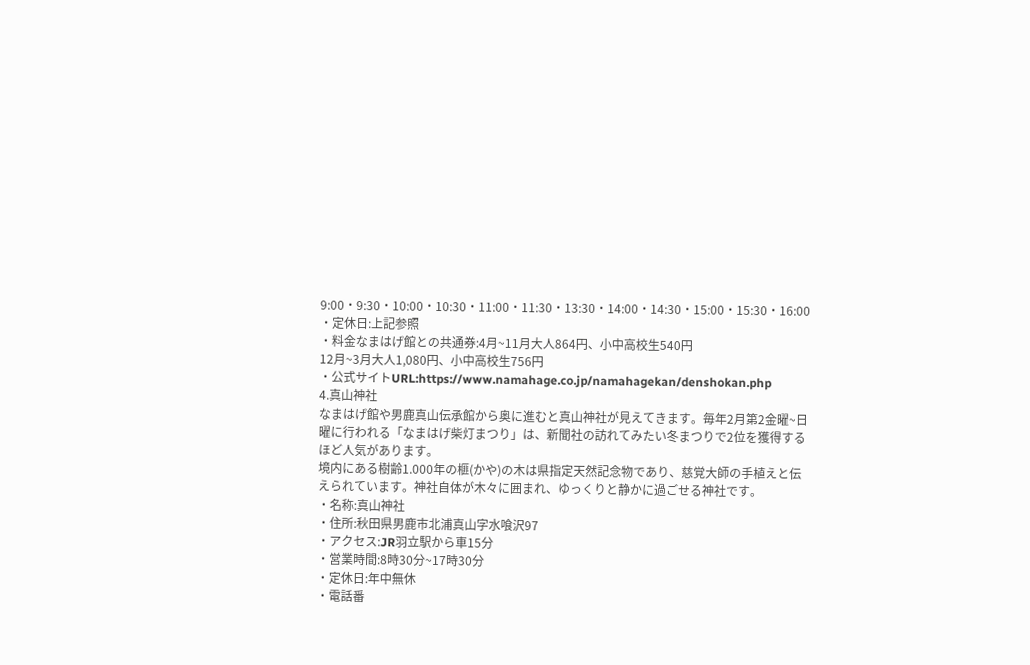9:00・9:30・10:00・10:30・11:00・11:30・13:30・14:00・14:30・15:00・15:30・16:00
・定休日:上記参照
・料金なまはげ館との共通券:4月~11月大人864円、小中高校生540円
12月~3月大人1,080円、小中高校生756円
・公式サイトURL:https://www.namahage.co.jp/namahagekan/denshokan.php
4.真山神社
なまはげ館や男鹿真山伝承館から奥に進むと真山神社が見えてきます。毎年2月第2金曜~日曜に行われる「なまはげ柴灯まつり」は、新聞社の訪れてみたい冬まつりで2位を獲得するほど人気があります。
境内にある樹齢1.000年の榧(かや)の木は県指定天然記念物であり、慈覚大師の手植えと伝えられています。神社自体が木々に囲まれ、ゆっくりと静かに過ごせる神社です。
・名称:真山神社
・住所:秋田県男鹿市北浦真山字水喰沢97
・アクセス:JR羽立駅から車15分
・営業時間:8時30分~17時30分
・定休日:年中無休
・電話番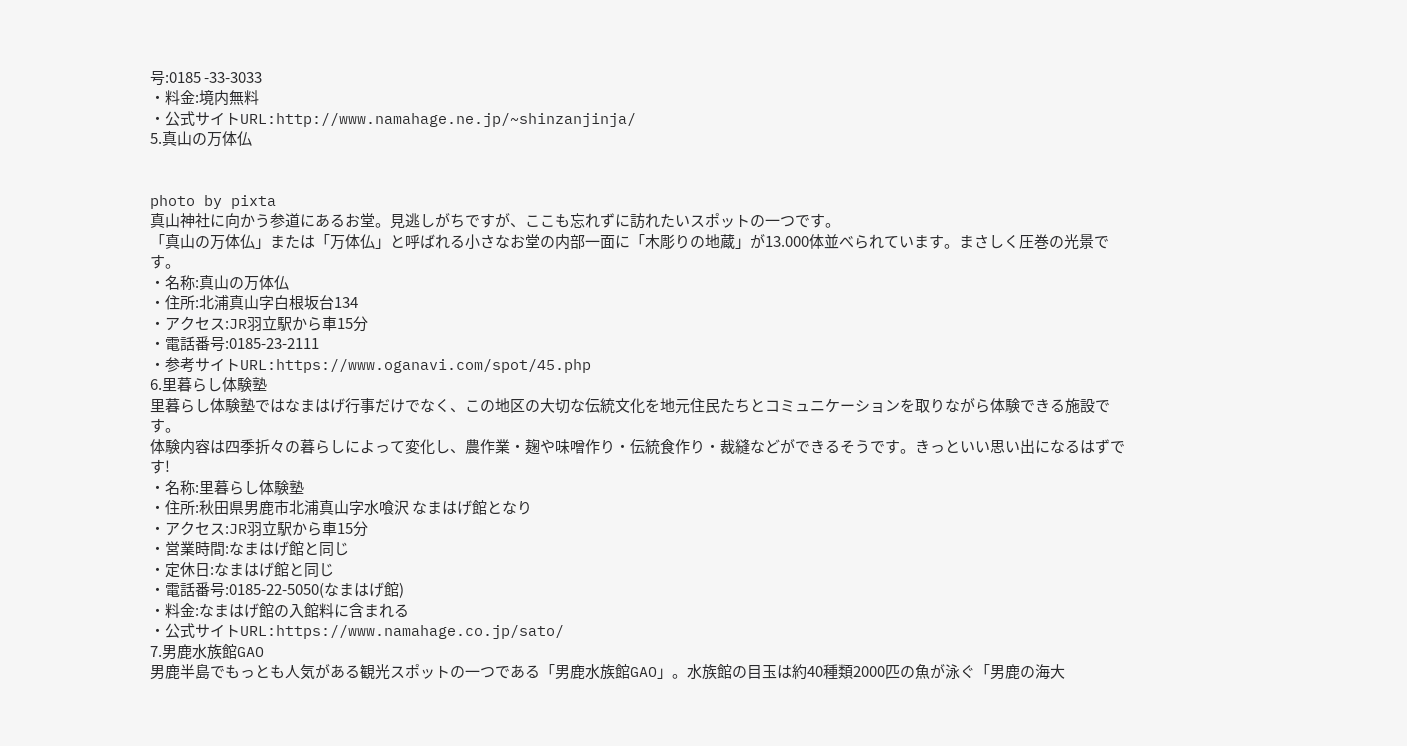号:0185 -33-3033
・料金:境内無料
・公式サイトURL:http://www.namahage.ne.jp/~shinzanjinja/
5.真山の万体仏


photo by pixta
真山神社に向かう参道にあるお堂。見逃しがちですが、ここも忘れずに訪れたいスポットの一つです。
「真山の万体仏」または「万体仏」と呼ばれる小さなお堂の内部一面に「木彫りの地蔵」が13.000体並べられています。まさしく圧巻の光景です。
・名称:真山の万体仏
・住所:北浦真山字白根坂台134
・アクセス:JR羽立駅から車15分
・電話番号:0185-23-2111
・参考サイトURL:https://www.oganavi.com/spot/45.php
6.里暮らし体験塾
里暮らし体験塾ではなまはげ行事だけでなく、この地区の大切な伝統文化を地元住民たちとコミュニケーションを取りながら体験できる施設です。
体験内容は四季折々の暮らしによって変化し、農作業・麹や味噌作り・伝統食作り・裁縫などができるそうです。きっといい思い出になるはずです!
・名称:里暮らし体験塾
・住所:秋田県男鹿市北浦真山字水喰沢 なまはげ館となり
・アクセス:JR羽立駅から車15分
・営業時間:なまはげ館と同じ
・定休日:なまはげ館と同じ
・電話番号:0185-22-5050(なまはげ館)
・料金:なまはげ館の入館料に含まれる
・公式サイトURL:https://www.namahage.co.jp/sato/
7.男鹿水族館GAO
男鹿半島でもっとも人気がある観光スポットの一つである「男鹿水族館GAO」。水族館の目玉は約40種類2000匹の魚が泳ぐ「男鹿の海大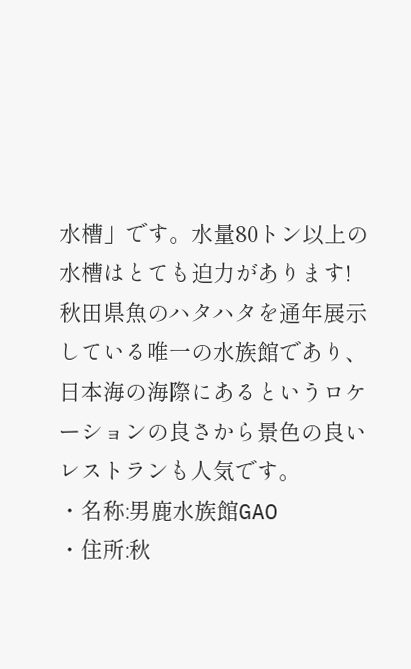水槽」です。水量80トン以上の水槽はとても迫力があります!
秋田県魚のハタハタを通年展示している唯一の水族館であり、日本海の海際にあるというロケーションの良さから景色の良いレストランも人気です。
・名称:男鹿水族館GAO
・住所:秋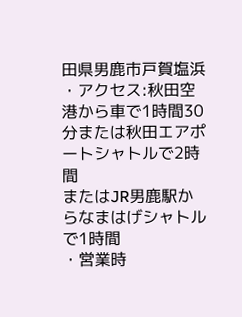田県男鹿市戸賀塩浜
・アクセス:秋田空港から車で1時間30分または秋田エアポートシャトルで2時間
またはJR男鹿駅からなまはげシャトルで1時間
・営業時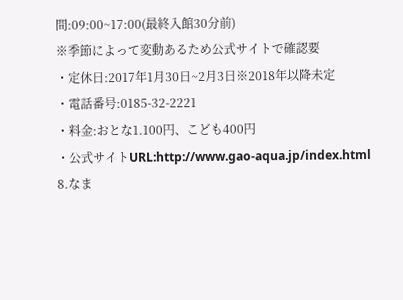間:09:00~17:00(最終入館30分前)
※季節によって変動あるため公式サイトで確認要
・定休日:2017年1月30日~2月3日※2018年以降未定
・電話番号:0185-32-2221
・料金:おとな1.100円、こども400円
・公式サイトURL:http://www.gao-aqua.jp/index.html
8.なま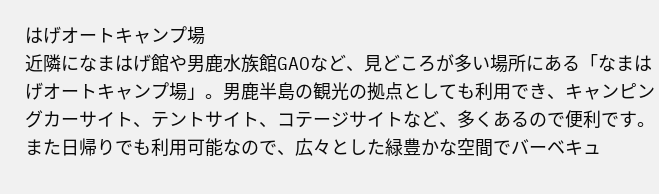はげオートキャンプ場
近隣になまはげ館や男鹿水族館GAOなど、見どころが多い場所にある「なまはげオートキャンプ場」。男鹿半島の観光の拠点としても利用でき、キャンピングカーサイト、テントサイト、コテージサイトなど、多くあるので便利です。
また日帰りでも利用可能なので、広々とした緑豊かな空間でバーベキュ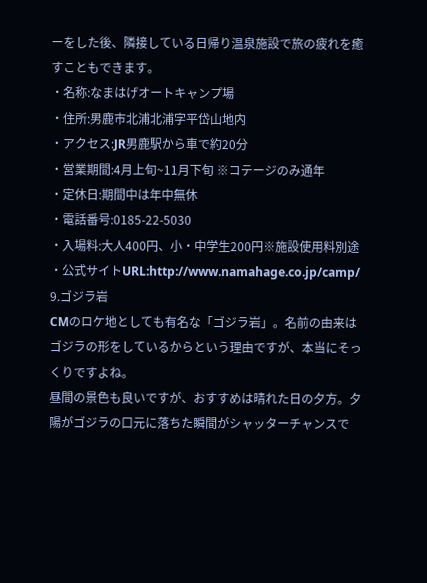ーをした後、隣接している日帰り温泉施設で旅の疲れを癒すこともできます。
・名称:なまはげオートキャンプ場
・住所:男鹿市北浦北浦字平岱山地内
・アクセス:JR男鹿駅から車で約20分
・営業期間:4月上旬~11月下旬 ※コテージのみ通年
・定休日:期間中は年中無休
・電話番号:0185-22-5030
・入場料:大人400円、小・中学生200円※施設使用料別途
・公式サイトURL:http://www.namahage.co.jp/camp/
9.ゴジラ岩
CMのロケ地としても有名な「ゴジラ岩」。名前の由来はゴジラの形をしているからという理由ですが、本当にそっくりですよね。
昼間の景色も良いですが、おすすめは晴れた日の夕方。夕陽がゴジラの口元に落ちた瞬間がシャッターチャンスで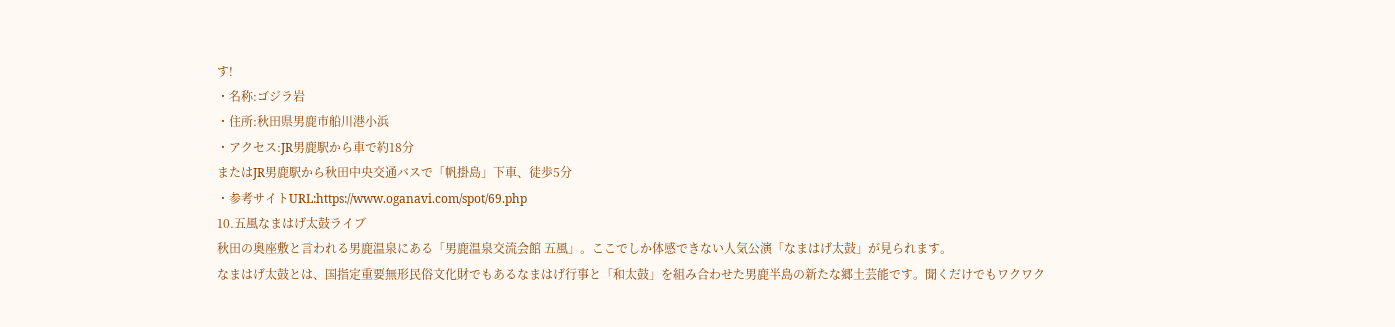す!
・名称:ゴジラ岩
・住所:秋田県男鹿市船川港小浜
・アクセス:JR男鹿駅から車で約18分
またはJR男鹿駅から秋田中央交通バスで「帆掛島」下車、徒歩5分
・参考サイトURL:https://www.oganavi.com/spot/69.php
10.五風なまはげ太鼓ライブ
秋田の奥座敷と言われる男鹿温泉にある「男鹿温泉交流会館 五風」。ここでしか体感できない人気公演「なまはげ太鼓」が見られます。
なまはげ太鼓とは、国指定重要無形民俗文化財でもあるなまはげ行事と「和太鼓」を組み合わせた男鹿半島の新たな郷土芸能です。聞くだけでもワクワク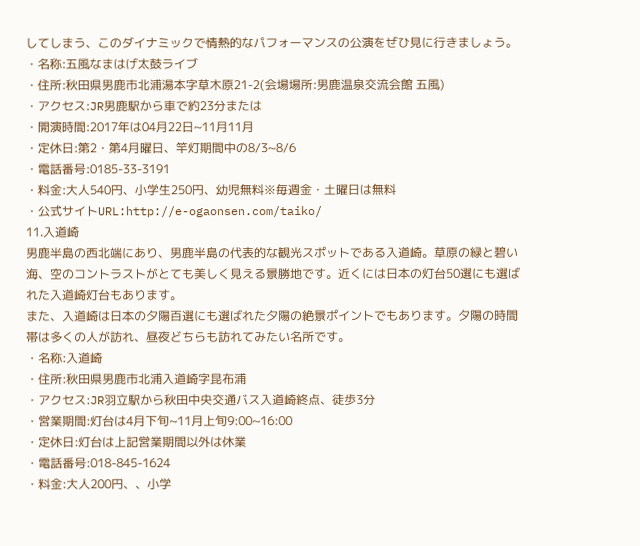してしまう、このダイナミックで情熱的なパフォーマンスの公演をぜひ見に行きましょう。
・名称:五風なまはげ太鼓ライブ
・住所:秋田県男鹿市北浦湯本字草木原21-2(会場場所:男鹿温泉交流会館 五風)
・アクセス:JR男鹿駅から車で約23分または
・開演時間:2017年は04月22日~11月11月
・定休日:第2・第4月曜日、竿灯期間中の8/3~8/6
・電話番号:0185-33-3191
・料金:大人540円、小学生250円、幼児無料※毎週金・土曜日は無料
・公式サイトURL:http://e-ogaonsen.com/taiko/
11.入道崎
男鹿半島の西北端にあり、男鹿半島の代表的な観光スポットである入道崎。草原の緑と碧い海、空のコントラストがとても美しく見える景勝地です。近くには日本の灯台50選にも選ばれた入道崎灯台もあります。
また、入道崎は日本の夕陽百選にも選ばれた夕陽の絶景ポイントでもあります。夕陽の時間帯は多くの人が訪れ、昼夜どちらも訪れてみたい名所です。
・名称:入道崎
・住所:秋田県男鹿市北浦入道崎字昆布浦
・アクセス:JR羽立駅から秋田中央交通バス入道崎終点、徒歩3分
・営業期間:灯台は4月下旬~11月上旬9:00~16:00
・定休日:灯台は上記営業期間以外は休業
・電話番号:018-845-1624
・料金:大人200円、、小学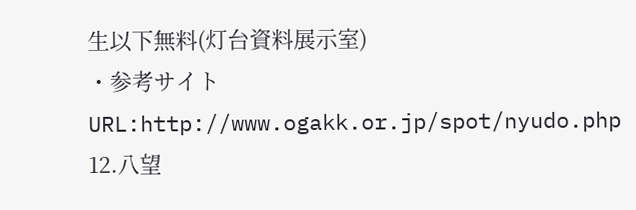生以下無料(灯台資料展示室)
・参考サイトURL:http://www.ogakk.or.jp/spot/nyudo.php
12.八望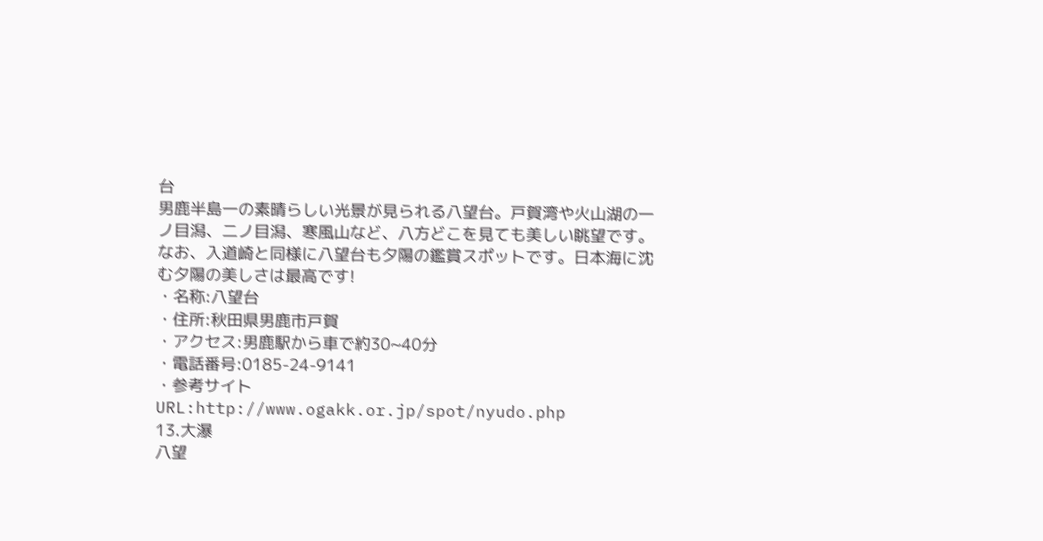台
男鹿半島一の素晴らしい光景が見られる八望台。戸賀湾や火山湖の一ノ目潟、二ノ目潟、寒風山など、八方どこを見ても美しい眺望です。
なお、入道崎と同様に八望台も夕陽の鑑賞スポットです。日本海に沈む夕陽の美しさは最高です!
・名称:八望台
・住所:秋田県男鹿市戸賀
・アクセス:男鹿駅から車で約30~40分
・電話番号:0185-24-9141
・参考サイトURL:http://www.ogakk.or.jp/spot/nyudo.php
13.大瀑
八望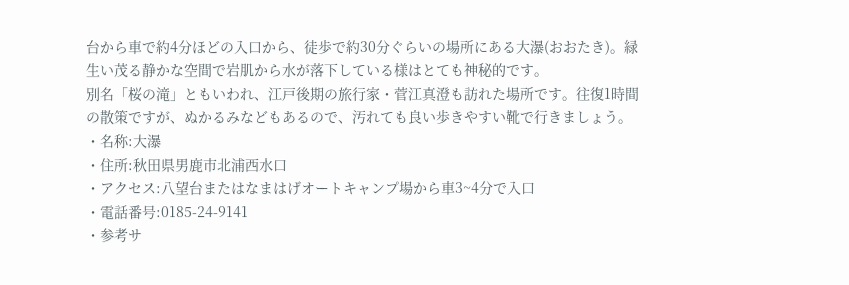台から車で約4分ほどの入口から、徒歩で約30分ぐらいの場所にある大瀑(おおたき)。緑生い茂る静かな空間で岩肌から水が落下している様はとても神秘的です。
別名「桜の滝」ともいわれ、江戸後期の旅行家・菅江真澄も訪れた場所です。往復1時間の散策ですが、ぬかるみなどもあるので、汚れても良い歩きやすい靴で行きましょう。
・名称:大瀑
・住所:秋田県男鹿市北浦西水口
・アクセス:八望台またはなまはげオートキャンプ場から車3~4分で入口
・電話番号:0185-24-9141
・参考サ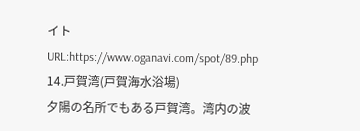イトURL:https://www.oganavi.com/spot/89.php
14.戸賀湾(戸賀海水浴場)
夕陽の名所でもある戸賀湾。湾内の波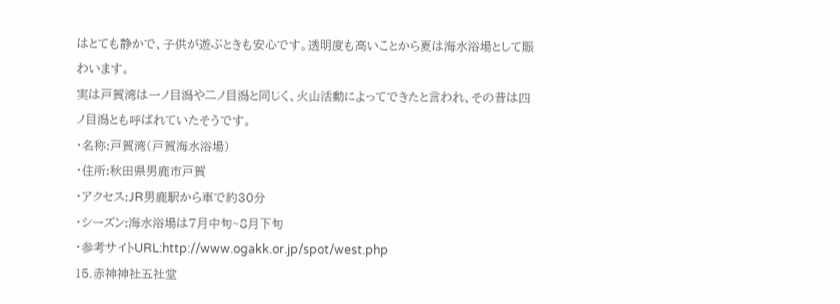はとても静かで、子供が遊ぶときも安心です。透明度も高いことから夏は海水浴場として賑わいます。
実は戸賀湾は一ノ目潟や二ノ目潟と同じく、火山活動によってできたと言われ、その昔は四ノ目潟とも呼ばれていたそうです。
・名称:戸賀湾(戸賀海水浴場)
・住所:秋田県男鹿市戸賀
・アクセス:JR男鹿駅から車で約30分
・シーズン:海水浴場は7月中旬~8月下旬
・参考サイトURL:http://www.ogakk.or.jp/spot/west.php
15.赤神神社五社堂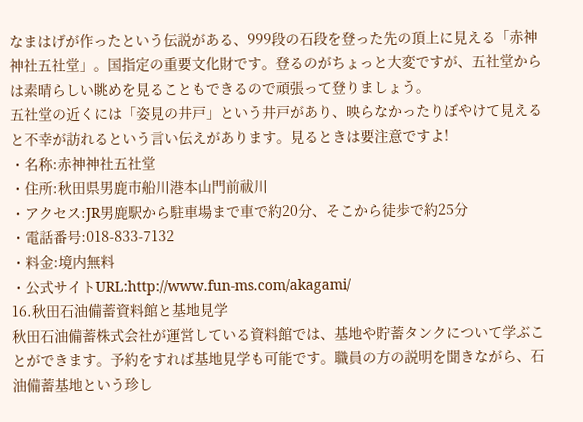なまはげが作ったという伝説がある、999段の石段を登った先の頂上に見える「赤神神社五社堂」。国指定の重要文化財です。登るのがちょっと大変ですが、五社堂からは素晴らしい眺めを見ることもできるので頑張って登りましょう。
五社堂の近くには「姿見の井戸」という井戸があり、映らなかったりぼやけて見えると不幸が訪れるという言い伝えがあります。見るときは要注意ですよ!
・名称:赤神神社五社堂
・住所:秋田県男鹿市船川港本山門前祓川
・アクセス:JR男鹿駅から駐車場まで車で約20分、そこから徒歩で約25分
・電話番号:018-833-7132
・料金:境内無料
・公式サイトURL:http://www.fun-ms.com/akagami/
16.秋田石油備蓄資料館と基地見学
秋田石油備蓄株式会社が運営している資料館では、基地や貯蓄タンクについて学ぶことができます。予約をすれば基地見学も可能です。職員の方の説明を聞きながら、石油備蓄基地という珍し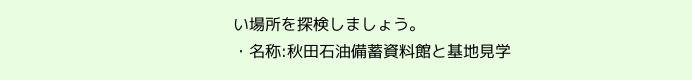い場所を探検しましょう。
・名称:秋田石油備蓄資料館と基地見学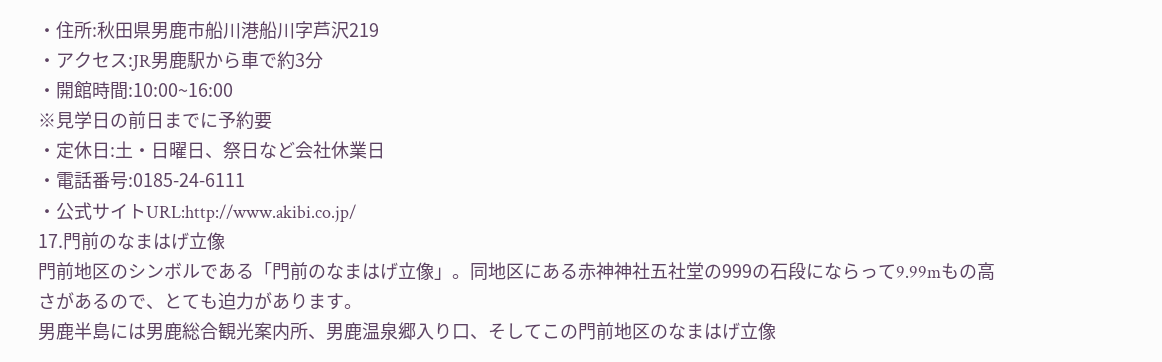・住所:秋田県男鹿市船川港船川字芦沢219
・アクセス:JR男鹿駅から車で約3分
・開館時間:10:00~16:00
※見学日の前日までに予約要
・定休日:土・日曜日、祭日など会社休業日
・電話番号:0185-24-6111
・公式サイトURL:http://www.akibi.co.jp/
17.門前のなまはげ立像
門前地区のシンボルである「門前のなまはげ立像」。同地区にある赤神神社五社堂の999の石段にならって9.99mもの高さがあるので、とても迫力があります。
男鹿半島には男鹿総合観光案内所、男鹿温泉郷入り口、そしてこの門前地区のなまはげ立像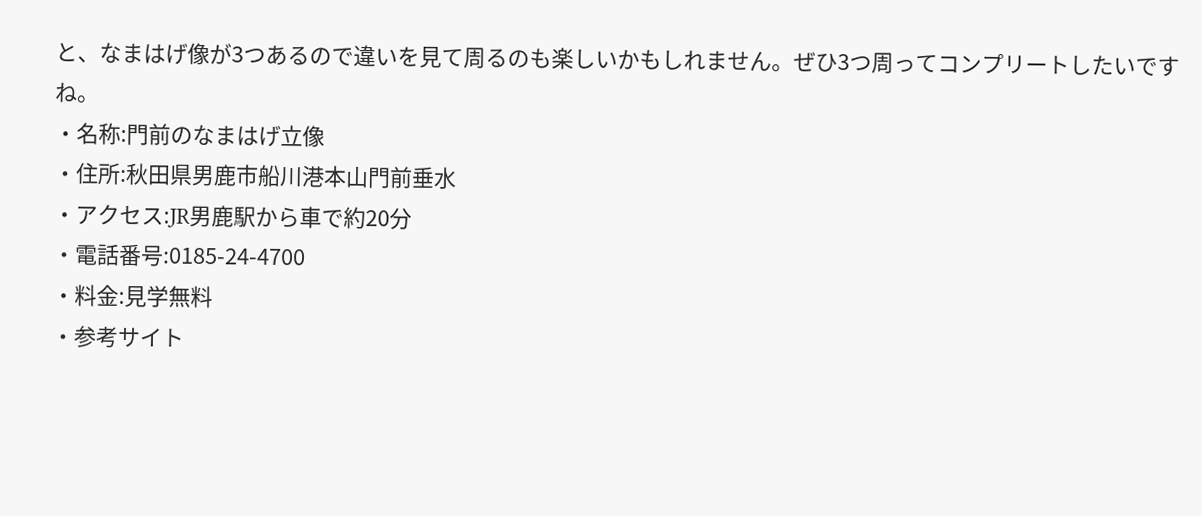と、なまはげ像が3つあるので違いを見て周るのも楽しいかもしれません。ぜひ3つ周ってコンプリートしたいですね。
・名称:門前のなまはげ立像
・住所:秋田県男鹿市船川港本山門前垂水
・アクセス:JR男鹿駅から車で約20分
・電話番号:0185-24-4700
・料金:見学無料
・参考サイト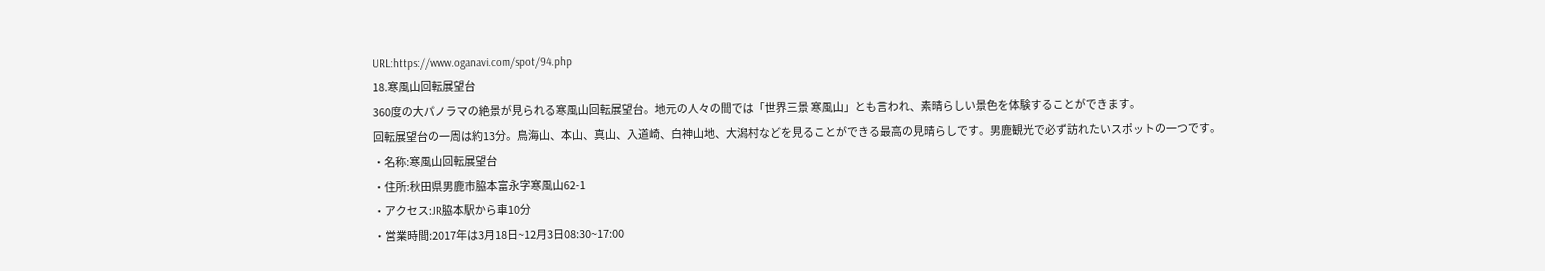URL:https://www.oganavi.com/spot/94.php
18.寒風山回転展望台
360度の大パノラマの絶景が見られる寒風山回転展望台。地元の人々の間では「世界三景 寒風山」とも言われ、素晴らしい景色を体験することができます。
回転展望台の一周は約13分。鳥海山、本山、真山、入道崎、白神山地、大潟村などを見ることができる最高の見晴らしです。男鹿観光で必ず訪れたいスポットの一つです。
・名称:寒風山回転展望台
・住所:秋田県男鹿市脇本富永字寒風山62-1
・アクセス:JR脇本駅から車10分
・営業時間:2017年は3月18日~12月3日08:30~17:00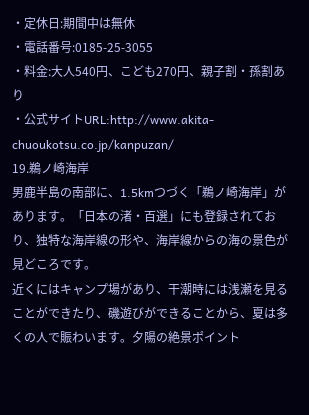・定休日:期間中は無休
・電話番号:0185-25-3055
・料金:大人540円、こども270円、親子割・孫割あり
・公式サイトURL:http://www.akita-chuoukotsu.co.jp/kanpuzan/
19.鵜ノ崎海岸
男鹿半島の南部に、1.5kmつづく「鵜ノ崎海岸」があります。「日本の渚・百選」にも登録されており、独特な海岸線の形や、海岸線からの海の景色が見どころです。
近くにはキャンプ場があり、干潮時には浅瀬を見ることができたり、磯遊びができることから、夏は多くの人で賑わいます。夕陽の絶景ポイント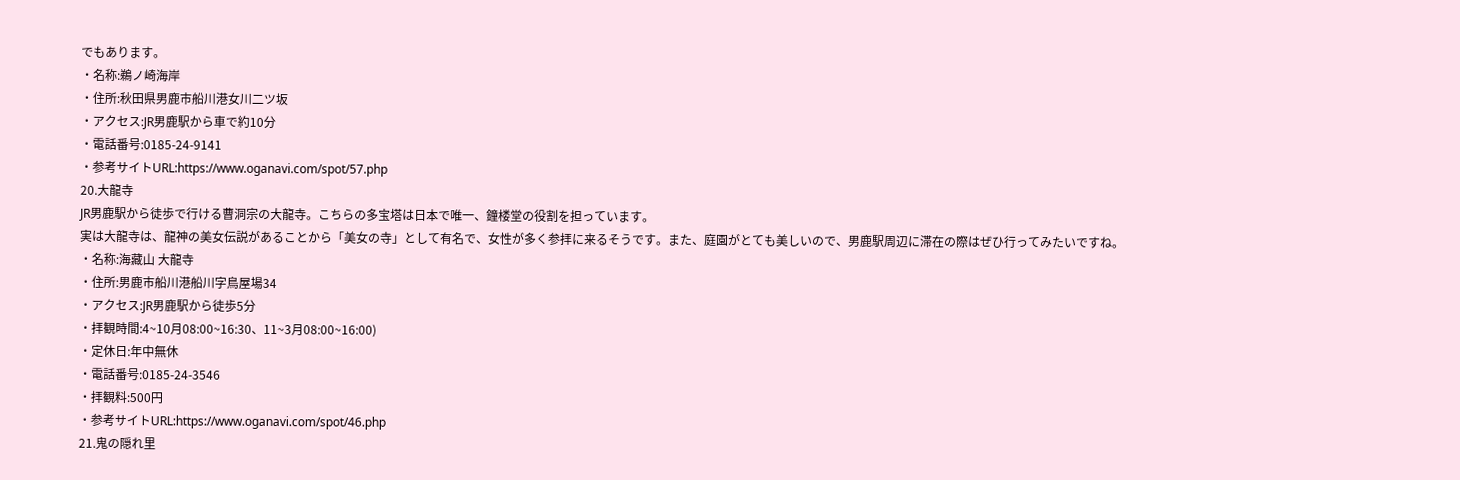でもあります。
・名称:鵜ノ崎海岸
・住所:秋田県男鹿市船川港女川二ツ坂
・アクセス:JR男鹿駅から車で約10分
・電話番号:0185-24-9141
・参考サイトURL:https://www.oganavi.com/spot/57.php
20.大龍寺
JR男鹿駅から徒歩で行ける曹洞宗の大龍寺。こちらの多宝塔は日本で唯一、鐘楼堂の役割を担っています。
実は大龍寺は、龍神の美女伝説があることから「美女の寺」として有名で、女性が多く参拝に来るそうです。また、庭園がとても美しいので、男鹿駅周辺に滞在の際はぜひ行ってみたいですね。
・名称:海藏山 大龍寺
・住所:男鹿市船川港船川字鳥屋場34
・アクセス:JR男鹿駅から徒歩5分
・拝観時間:4~10月08:00~16:30、11~3月08:00~16:00)
・定休日:年中無休
・電話番号:0185-24-3546
・拝観料:500円
・参考サイトURL:https://www.oganavi.com/spot/46.php
21.鬼の隠れ里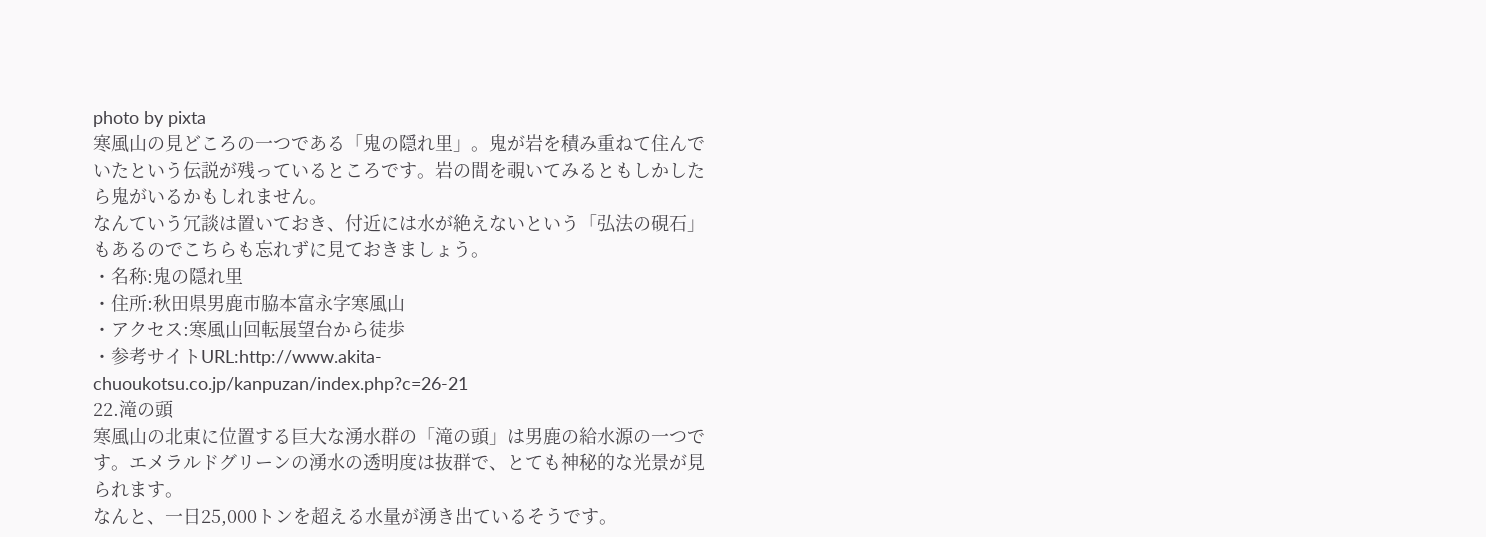photo by pixta
寒風山の見どころの一つである「鬼の隠れ里」。鬼が岩を積み重ねて住んでいたという伝説が残っているところです。岩の間を覗いてみるともしかしたら鬼がいるかもしれません。
なんていう冗談は置いておき、付近には水が絶えないという「弘法の硯石」もあるのでこちらも忘れずに見ておきましょう。
・名称:鬼の隠れ里
・住所:秋田県男鹿市脇本富永字寒風山
・アクセス:寒風山回転展望台から徒歩
・参考サイトURL:http://www.akita-chuoukotsu.co.jp/kanpuzan/index.php?c=26-21
22.滝の頭
寒風山の北東に位置する巨大な湧水群の「滝の頭」は男鹿の給水源の一つです。エメラルドグリーンの湧水の透明度は抜群で、とても神秘的な光景が見られます。
なんと、一日25,000トンを超える水量が湧き出ているそうです。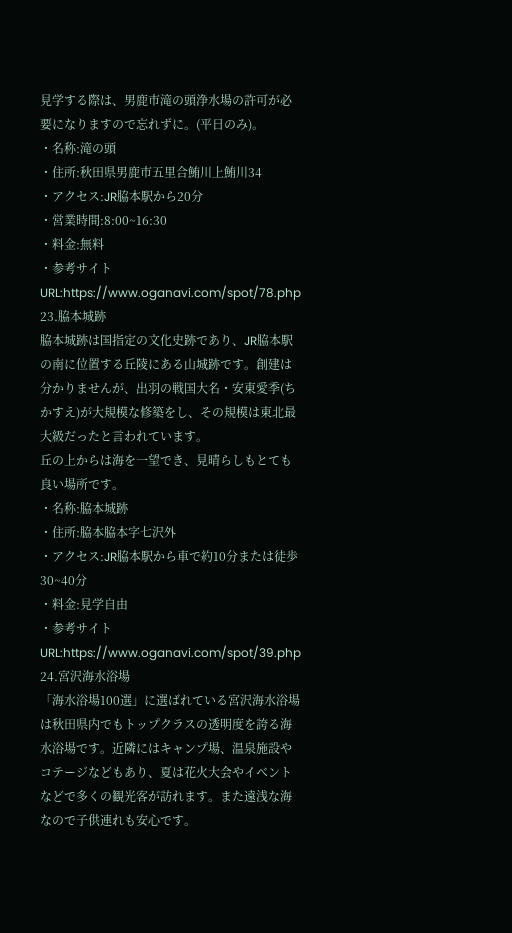見学する際は、男鹿市滝の頭浄水場の許可が必要になりますので忘れずに。(平日のみ)。
・名称:滝の頭
・住所:秋田県男鹿市五里合鮪川上鮪川34
・アクセス:JR脇本駅から20分
・営業時間:8:00~16:30
・料金:無料
・参考サイトURL:https://www.oganavi.com/spot/78.php
23.脇本城跡
脇本城跡は国指定の文化史跡であり、JR脇本駅の南に位置する丘陵にある山城跡です。創建は分かりませんが、出羽の戦国大名・安東愛季(ちかすえ)が大規模な修築をし、その規模は東北最大級だったと言われています。
丘の上からは海を一望でき、見晴らしもとても良い場所です。
・名称:脇本城跡
・住所:脇本脇本字七沢外
・アクセス:JR脇本駅から車で約10分または徒歩30~40分
・料金:見学自由
・参考サイトURL:https://www.oganavi.com/spot/39.php
24.宮沢海水浴場
「海水浴場100選」に選ばれている宮沢海水浴場は秋田県内でもトップクラスの透明度を誇る海水浴場です。近隣にはキャンプ場、温泉施設やコテージなどもあり、夏は花火大会やイベントなどで多くの観光客が訪れます。また遠浅な海なので子供連れも安心です。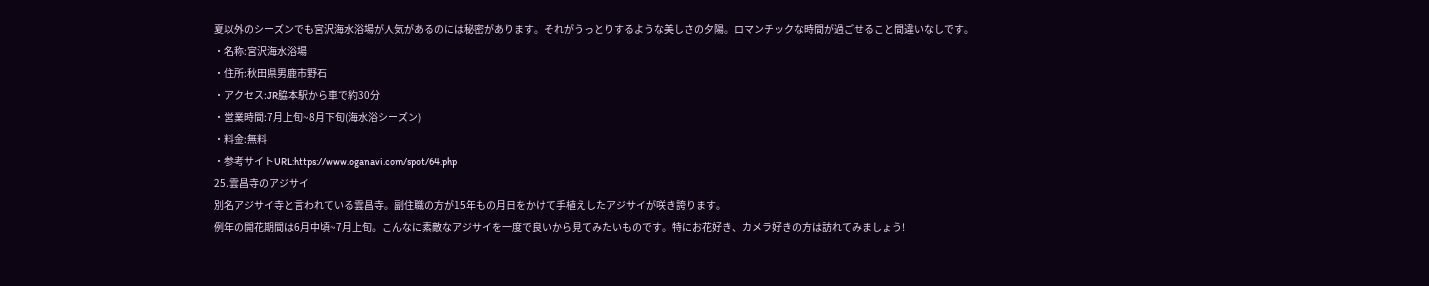夏以外のシーズンでも宮沢海水浴場が人気があるのには秘密があります。それがうっとりするような美しさの夕陽。ロマンチックな時間が過ごせること間違いなしです。
・名称:宮沢海水浴場
・住所:秋田県男鹿市野石
・アクセス:JR脇本駅から車で約30分
・営業時間:7月上旬~8月下旬(海水浴シーズン)
・料金:無料
・参考サイトURL:https://www.oganavi.com/spot/64.php
25.雲昌寺のアジサイ
別名アジサイ寺と言われている雲昌寺。副住職の方が15年もの月日をかけて手植えしたアジサイが咲き誇ります。
例年の開花期間は6月中頃~7月上旬。こんなに素敵なアジサイを一度で良いから見てみたいものです。特にお花好き、カメラ好きの方は訪れてみましょう!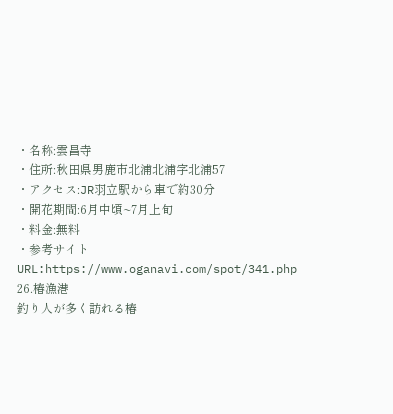・名称:雲昌寺
・住所:秋田県男鹿市北浦北浦字北浦57
・アクセス:JR羽立駅から車で約30分
・開花期間:6月中頃~7月上旬
・料金:無料
・参考サイトURL:https://www.oganavi.com/spot/341.php
26.椿漁港
釣り人が多く訪れる椿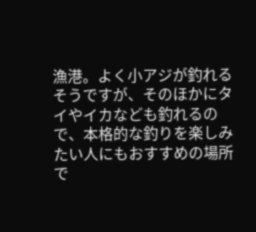漁港。よく小アジが釣れるそうですが、そのほかにタイやイカなども釣れるので、本格的な釣りを楽しみたい人にもおすすめの場所で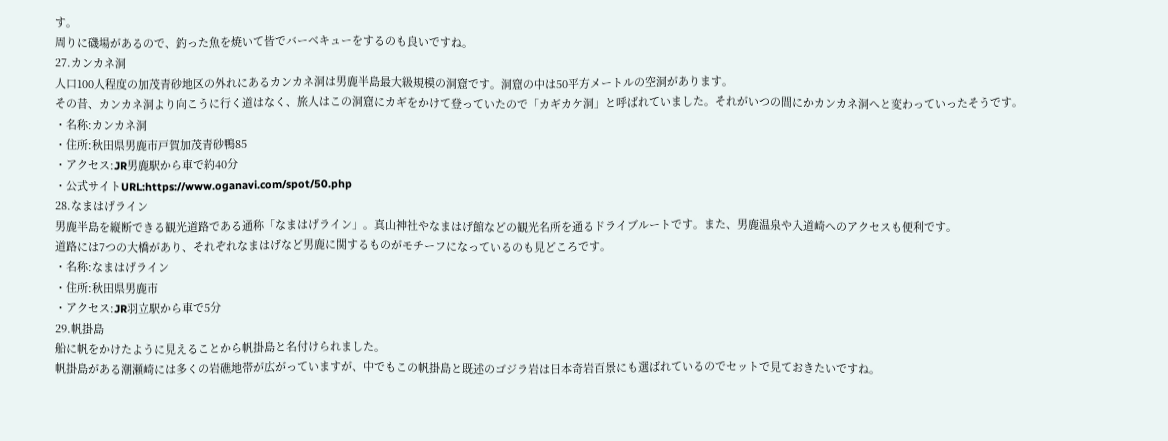す。
周りに磯場があるので、釣った魚を焼いて皆でバーベキューをするのも良いですね。
27.カンカネ洞
人口100人程度の加茂青砂地区の外れにあるカンカネ洞は男鹿半島最大級規模の洞窟です。洞窟の中は50平方メートルの空洞があります。
その昔、カンカネ洞より向こうに行く道はなく、旅人はこの洞窟にカギをかけて登っていたので「カギカケ洞」と呼ばれていました。それがいつの間にかカンカネ洞へと変わっていったそうです。
・名称:カンカネ洞
・住所:秋田県男鹿市戸賀加茂青砂鴨85
・アクセス:JR男鹿駅から車で約40分
・公式サイトURL:https://www.oganavi.com/spot/50.php
28.なまはげライン
男鹿半島を縦断できる観光道路である通称「なまはげライン」。真山神社やなまはげ館などの観光名所を通るドライブルートです。また、男鹿温泉や入道崎へのアクセスも便利です。
道路には7つの大橋があり、それぞれなまはげなど男鹿に関するものがモチーフになっているのも見どころです。
・名称:なまはげライン
・住所:秋田県男鹿市
・アクセス:JR羽立駅から車で5分
29.帆掛島
船に帆をかけたように見えることから帆掛島と名付けられました。
帆掛島がある潮瀬崎には多くの岩礁地帯が広がっていますが、中でもこの帆掛島と既述のゴジラ岩は日本奇岩百景にも選ばれているのでセットで見ておきたいですね。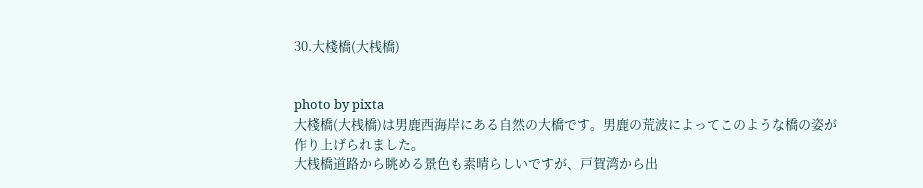30.大棧橋(大桟橋)


photo by pixta
大棧橋(大桟橋)は男鹿西海岸にある自然の大橋です。男鹿の荒波によってこのような橋の姿が作り上げられました。
大桟橋道路から眺める景色も素晴らしいですが、戸賀湾から出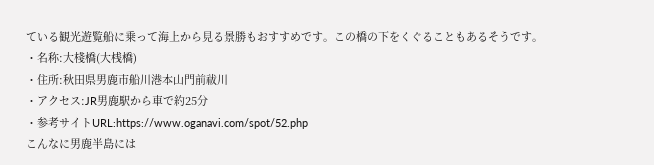ている観光遊覧船に乗って海上から見る景勝もおすすめです。この橋の下をくぐることもあるそうです。
・名称:大棧橋(大桟橋)
・住所:秋田県男鹿市船川港本山門前祓川
・アクセス:JR男鹿駅から車で約25分
・参考サイトURL:https://www.oganavi.com/spot/52.php
こんなに男鹿半島には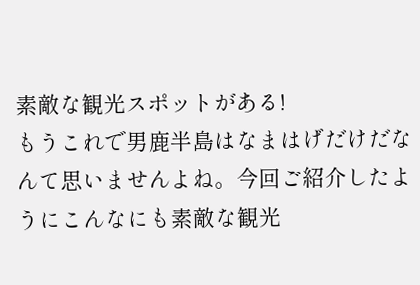素敵な観光スポットがある!
もうこれで男鹿半島はなまはげだけだなんて思いませんよね。今回ご紹介したようにこんなにも素敵な観光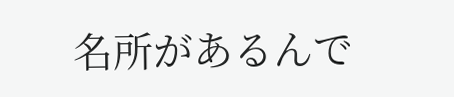名所があるんで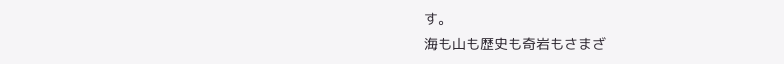す。
海も山も歴史も奇岩もさまざ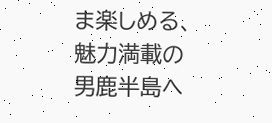ま楽しめる、魅力満載の男鹿半島へ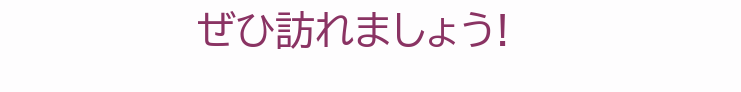ぜひ訪れましょう!